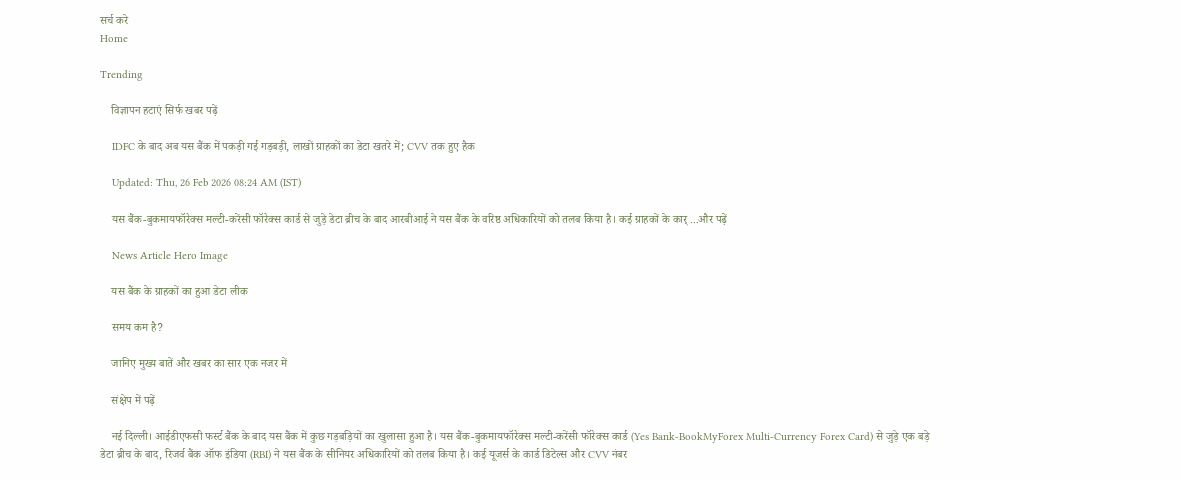सर्च करे
Home

Trending

    विज्ञापन हटाएं सिर्फ खबर पढ़ें

    IDFC के बाद अब यस बैंक में पकड़ी गई गड़बड़ी, लाखों ग्राहकों का डेटा खतरे में; CVV तक हुए हैक

    Updated: Thu, 26 Feb 2026 08:24 AM (IST)

    यस बैंक-बुकमायफॉरेक्स मल्टी-करेंसी फॉरेक्स कार्ड से जुड़े डेटा ब्रीच के बाद आरबीआई ने यस बैंक के वरिष्ठ अधिकारियों को तलब किया है। कई ग्राहकों के कार् ...और पढ़ें

    News Article Hero Image

    यस बैंक के ग्राहकों का हुआ डेटा लीक

    समय कम है?

    जानिए मुख्य बातें और खबर का सार एक नजर में

    संक्षेप में पढ़ें

    नई दिल्ली। आईडीएफसी फर्स्ट बैंक के बाद यस बैंक में कुछ गड़बड़ियों का खुलासा हुआ है। यस बैंक-बुकमायफॉरेक्स मल्टी-करेंसी फॉरेक्स कार्ड (Yes Bank-BookMyForex Multi-Currency Forex Card) से जुड़े एक बड़े डेटा ब्रीच के बाद, रिजर्व बैंक ऑफ इंडिया (RBI) ने यस बैंक के सीनियर अधिकारियों को तलब किया है। कई यूजर्स के कार्ड डिटेल्स और CVV नंबर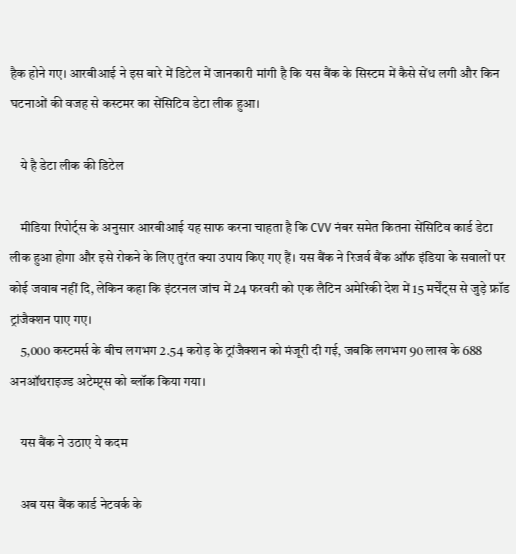हैक होने गए। आरबीआई ने इस बारे में डिटेल में जानकारी मांगी है कि यस बैंक के सिस्टम में कैसे सेंध लगी और किन घटनाओं की वजह से कस्टमर का सेंसिटिव डेटा लीक हुआ।

    ये है डेटा लीक की डिटेल

    मीडिया रिपोर्ट्स के अनुसार आरबीआई यह साफ करना चाहता है कि CVV नंबर समेत कितना सेंसिटिव कार्ड डेटा लीक हुआ होगा और इसे रोकने के लिए तुरंत क्या उपाय किए गए हैं। यस बैंक ने रिजर्व बैंक ऑफ इंडिया के सवालों पर कोई जवाब नहीं दि, लेकिन कहा कि इंटरनल जांच में 24 फरवरी को एक लैटिन अमेरिकी देश में 15 मर्चेंट्स से जुड़े फ्रॉड ट्रांजैक्शन पाए गए।
    5,000 कस्टमर्स के बीच लगभग 2.54 करोड़ के ट्रांजैक्शन को मंजूरी दी गई, जबकि लगभग 90 लाख के 688 अनऑथराइज्ड अटेम्प्ट्स को ब्लॉक किया गया।

    यस बैंक ने उठाए ये कदम

    अब यस बैंक कार्ड नेटवर्क के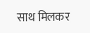साथ मिलकर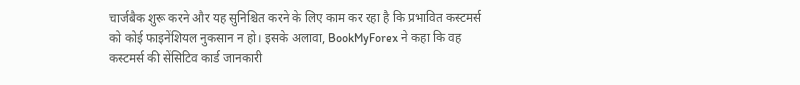चार्जबैक शुरू करने और यह सुनिश्चित करने के लिए काम कर रहा है कि प्रभावित कस्टमर्स को कोई फाइनेंशियल नुकसान न हो। इसके अलावा, BookMyForex ने कहा कि वह कस्टमर्स की सेंसिटिव कार्ड जानकारी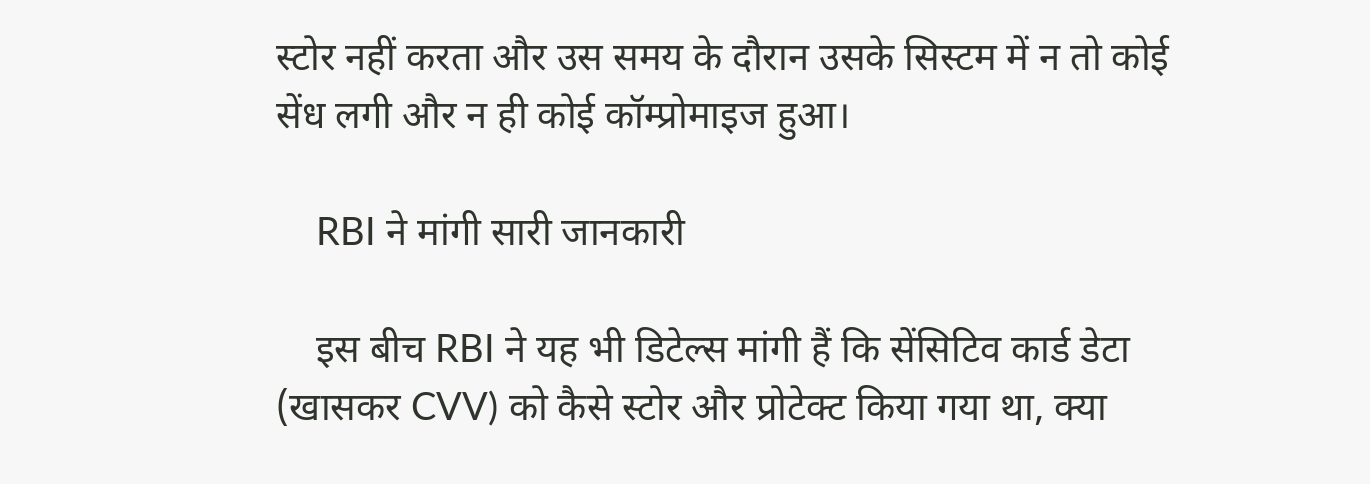स्टोर नहीं करता और उस समय के दौरान उसके सिस्टम में न तो कोई सेंध लगी और न ही कोई कॉम्प्रोमाइज हुआ।

    RBI ने मांगी सारी जानकारी

    इस बीच RBI ने यह भी डिटेल्स मांगी हैं कि सेंसिटिव कार्ड डेटा (खासकर CVV) को कैसे स्टोर और प्रोटेक्ट किया गया था, क्या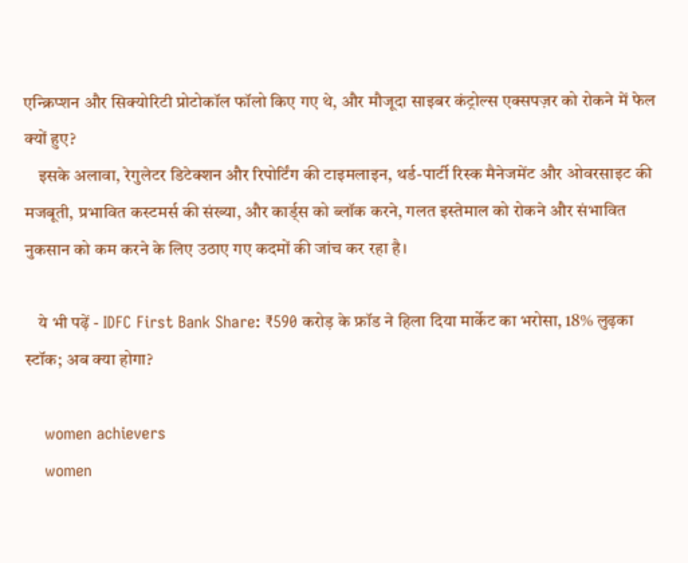एन्क्रिप्शन और सिक्योरिटी प्रोटोकॉल फॉलो किए गए थे, और मौजूदा साइबर कंट्रोल्स एक्सपज़र को रोकने में फेल क्यों हुए?
    इसके अलावा, रेगुलेटर डिटेक्शन और रिपोर्टिंग की टाइमलाइन, थर्ड-पार्टी रिस्क मैनेजमेंट और ओवरसाइट की मजबूती, प्रभावित कस्टमर्स की संख्या, और कार्ड्स को ब्लॉक करने, गलत इस्तेमाल को रोकने और संभावित नुकसान को कम करने के लिए उठाए गए कदमों की जांच कर रहा है।

    ये भी पढ़ें - IDFC First Bank Share: ₹590 करोड़ के फ्रॉड ने हिला दिया मार्केट का भरोसा, 18% लुढ़का स्टॉक; अब क्या होगा?

    women achievers
    women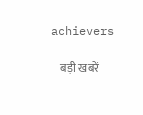achievers

    बड़ी खबरें